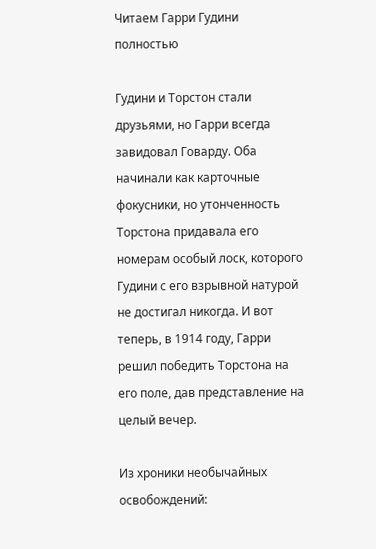Читаем Гарри Гудини полностью

Гудини и Торстон стали друзьями, но Гарри всегда завидовал Говарду. Оба начинали как карточные фокусники, но утонченность Торстона придавала его номерам особый лоск, которого Гудини с его взрывной натурой не достигал никогда. И вот теперь, в 1914 году, Гарри решил победить Торстона на его поле, дав представление на целый вечер.

Из хроники необычайных освобождений: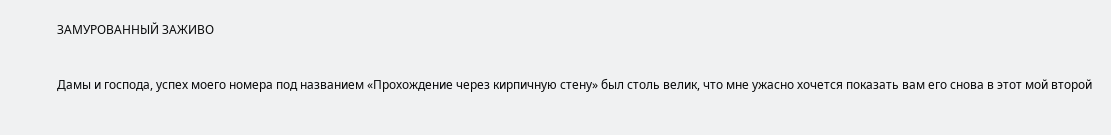ЗАМУРОВАННЫЙ ЗАЖИВО

Дамы и господа, успех моего номера под названием «Прохождение через кирпичную стену» был столь велик, что мне ужасно хочется показать вам его снова в этот мой второй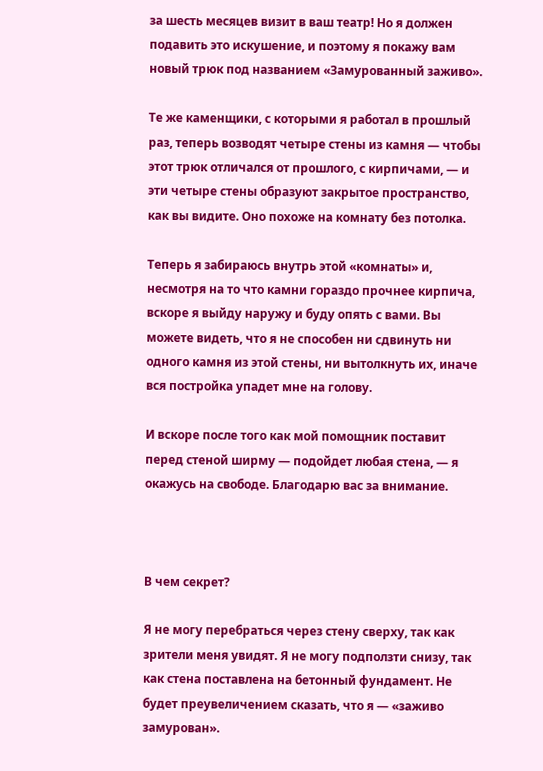за шесть месяцев визит в ваш театр! Но я должен подавить это искушение, и поэтому я покажу вам новый трюк под названием «Замурованный заживо».

Те же каменщики, с которыми я работал в прошлый раз, теперь возводят четыре стены из камня — чтобы этот трюк отличался от прошлого, с кирпичами, — и эти четыре стены образуют закрытое пространство, как вы видите. Оно похоже на комнату без потолка.

Теперь я забираюсь внутрь этой «комнаты» и, несмотря на то что камни гораздо прочнее кирпича, вскоре я выйду наружу и буду опять с вами. Вы можете видеть, что я не способен ни сдвинуть ни одного камня из этой стены, ни вытолкнуть их, иначе вся постройка упадет мне на голову.

И вскоре после того как мой помощник поставит перед стеной ширму — подойдет любая стена, — я окажусь на свободе. Благодарю вас за внимание.



В чем секрет?

Я не могу перебраться через стену сверху, так как зрители меня увидят. Я не могу подползти снизу, так как стена поставлена на бетонный фундамент. Не будет преувеличением сказать, что я — «заживо замурован».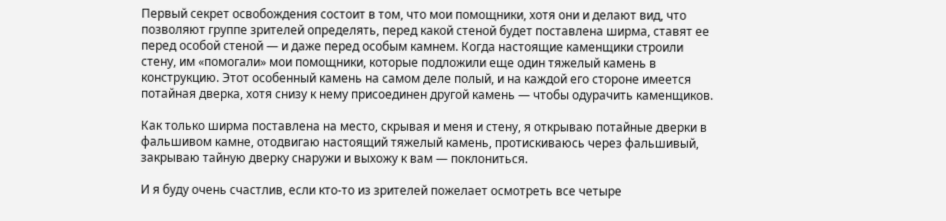Первый секрет освобождения состоит в том, что мои помощники, хотя они и делают вид, что позволяют группе зрителей определять, перед какой стеной будет поставлена ширма, ставят ее перед особой стеной — и даже перед особым камнем. Когда настоящие каменщики строили стену, им «помогали» мои помощники, которые подложили еще один тяжелый камень в конструкцию. Этот особенный камень на самом деле полый, и на каждой его стороне имеется потайная дверка, хотя снизу к нему присоединен другой камень — чтобы одурачить каменщиков.

Как только ширма поставлена на место, скрывая и меня и стену, я открываю потайные дверки в фальшивом камне, отодвигаю настоящий тяжелый камень, протискиваюсь через фальшивый, закрываю тайную дверку снаружи и выхожу к вам — поклониться.

И я буду очень счастлив, если кто-то из зрителей пожелает осмотреть все четыре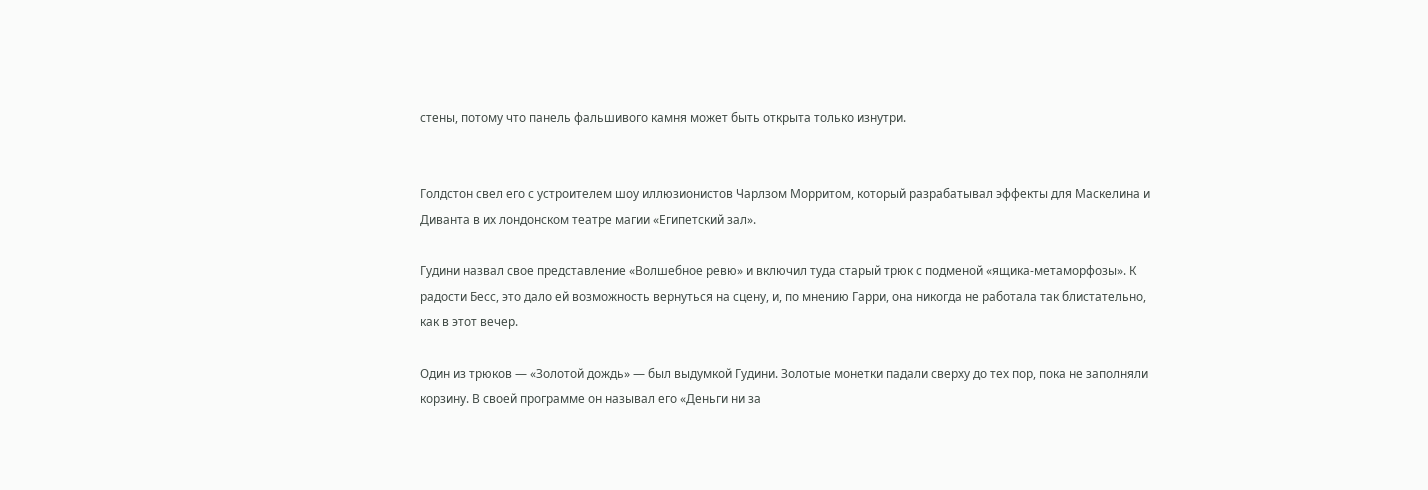стены, потому что панель фальшивого камня может быть открыта только изнутри.


Голдстон свел его с устроителем шоу иллюзионистов Чарлзом Морритом, который разрабатывал эффекты для Маскелина и Диванта в их лондонском театре магии «Египетский зал».

Гудини назвал свое представление «Волшебное ревю» и включил туда старый трюк с подменой «ящика-метаморфозы». К радости Бесс, это дало ей возможность вернуться на сцену, и, по мнению Гарри, она никогда не работала так блистательно, как в этот вечер.

Один из трюков — «Золотой дождь» — был выдумкой Гудини. Золотые монетки падали сверху до тех пор, пока не заполняли корзину. В своей программе он называл его «Деньги ни за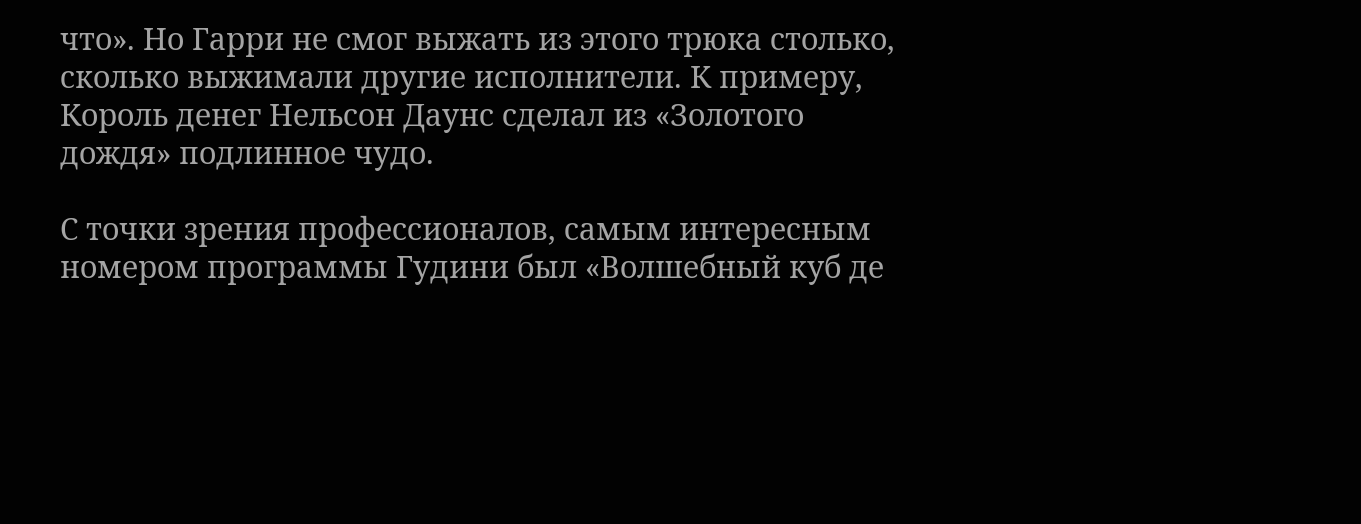что». Но Гарри не смог выжать из этого трюка столько, сколько выжимали другие исполнители. К примеру, Король денег Нельсон Даунс сделал из «Золотого дождя» подлинное чудо.

С точки зрения профессионалов, самым интересным номером программы Гудини был «Волшебный куб де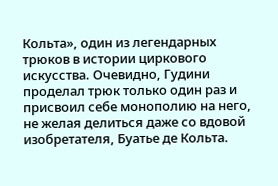Кольта», один из легендарных трюков в истории циркового искусства. Очевидно, Гудини проделал трюк только один раз и присвоил себе монополию на него, не желая делиться даже со вдовой изобретателя, Буатье де Кольта.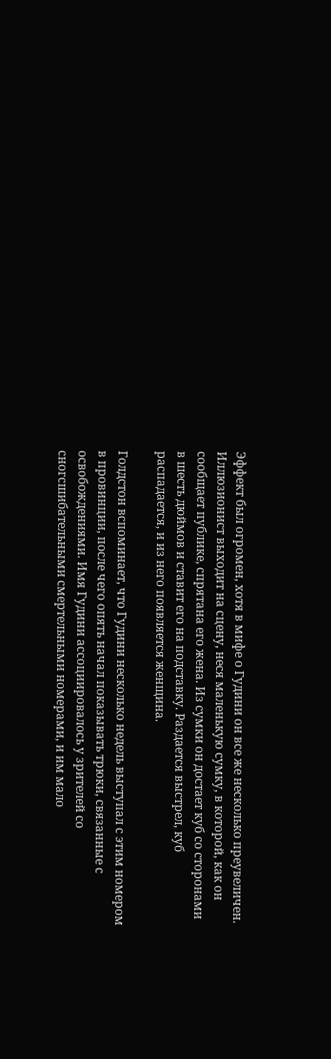Эффект был огромен, хотя в мифе о Гудини он все же несколько преувеличен. Иллюзионист выходит на сцену, неся маленькую сумку, в которой, как он сообщает публике, спрятана его жена. Из сумки он достает куб со сторонами в шесть дюймов и ставит его на подставку. Раздается выстрел, куб распадается, и из него появляется женщина.

Голдстон вспоминает, что Гудини несколько недель выступал с этим номером в провинции, после чего опять начал показывать трюки, связанные с освобождениями. Имя Гудини ассоциировалось у зрителей со сногсшибательными смертельными номерами, и им мало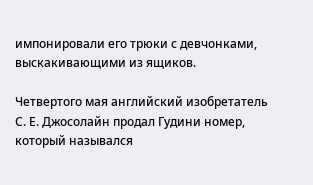импонировали его трюки с девчонками, выскакивающими из ящиков.

Четвертого мая английский изобретатель С. Е. Джосолайн продал Гудини номер, который назывался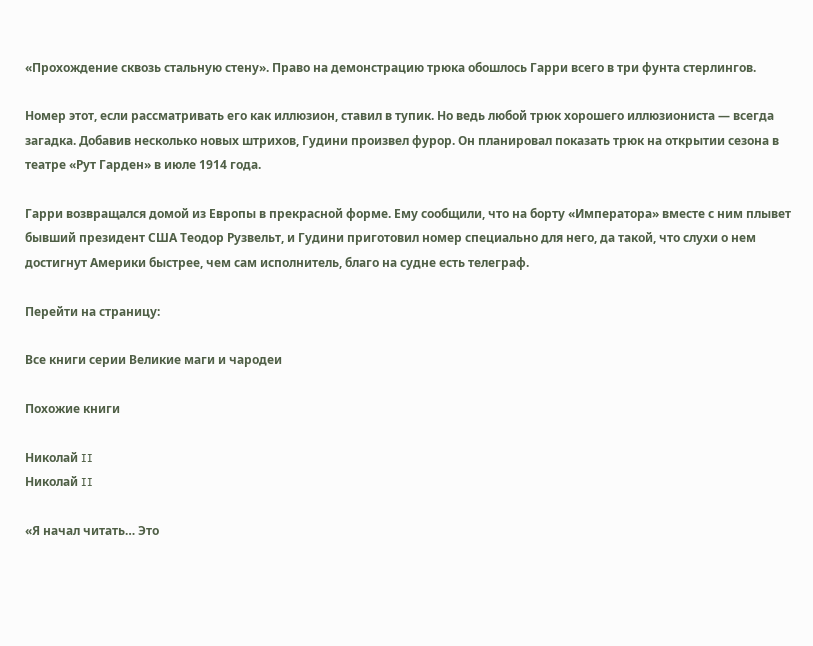«Прохождение сквозь стальную стену». Право на демонстрацию трюка обошлось Гарри всего в три фунта стерлингов.

Номер этот, если рассматривать его как иллюзион, ставил в тупик. Но ведь любой трюк хорошего иллюзиониста — всегда загадка. Добавив несколько новых штрихов, Гудини произвел фурор. Он планировал показать трюк на открытии сезона в театре «Рут Гарден» в июле 1914 года.

Гарри возвращался домой из Европы в прекрасной форме. Ему сообщили, что на борту «Императора» вместе с ним плывет бывший президент США Теодор Рузвельт, и Гудини приготовил номер специально для него, да такой, что слухи о нем достигнут Америки быстрее, чем сам исполнитель, благо на судне есть телеграф.

Перейти на страницу:

Все книги серии Великие маги и чародеи

Похожие книги

Николай II
Николай II

«Я начал читать… Это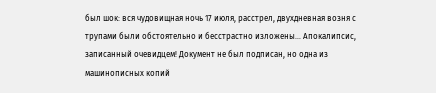был шок: вся чудовищная ночь 17 июля, расстрел, двухдневная возня с трупами были обстоятельно и бесстрастно изложены… Апокалипсис, записанный очевидцем! Документ не был подписан, но одна из машинописных копий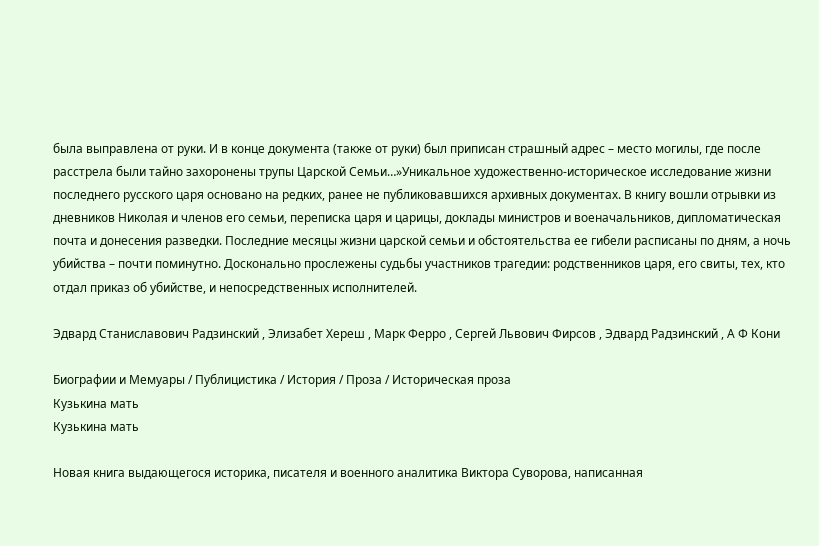была выправлена от руки. И в конце документа (также от руки) был приписан страшный адрес – место могилы, где после расстрела были тайно захоронены трупы Царской Семьи…»Уникальное художественно-историческое исследование жизни последнего русского царя основано на редких, ранее не публиковавшихся архивных документах. В книгу вошли отрывки из дневников Николая и членов его семьи, переписка царя и царицы, доклады министров и военачальников, дипломатическая почта и донесения разведки. Последние месяцы жизни царской семьи и обстоятельства ее гибели расписаны по дням, а ночь убийства – почти поминутно. Досконально прослежены судьбы участников трагедии: родственников царя, его свиты, тех, кто отдал приказ об убийстве, и непосредственных исполнителей.

Эдвард Станиславович Радзинский , Элизабет Хереш , Марк Ферро , Сергей Львович Фирсов , Эдвард Радзинский , А Ф Кони

Биографии и Мемуары / Публицистика / История / Проза / Историческая проза
Кузькина мать
Кузькина мать

Новая книга выдающегося историка, писателя и военного аналитика Виктора Суворова, написанная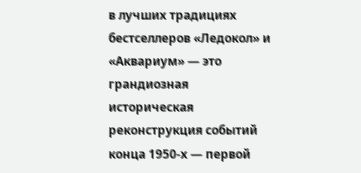в лучших традициях бестселлеров «Ледокол» и «Аквариум» — это грандиозная историческая реконструкция событий конца 1950-х — первой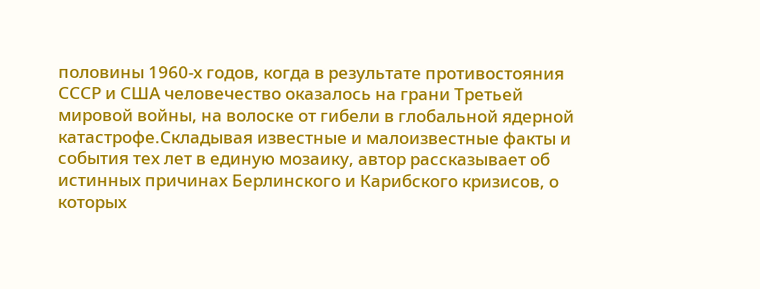половины 1960-х годов, когда в результате противостояния СССР и США человечество оказалось на грани Третьей мировой войны, на волоске от гибели в глобальной ядерной катастрофе.Складывая известные и малоизвестные факты и события тех лет в единую мозаику, автор рассказывает об истинных причинах Берлинского и Карибского кризисов, о которых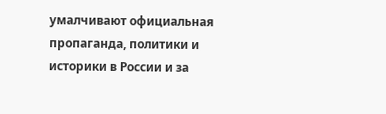умалчивают официальная пропаганда, политики и историки в России и за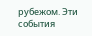рубежом. Эти события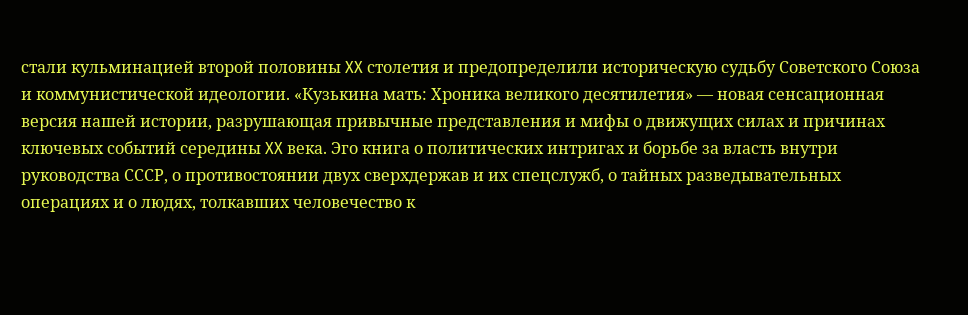стали кульминацией второй половины XX столетия и предопределили историческую судьбу Советского Союза и коммунистической идеологии. «Кузькина мать: Хроника великого десятилетия» — новая сенсационная версия нашей истории, разрушающая привычные представления и мифы о движущих силах и причинах ключевых событий середины XX века. Эго книга о политических интригах и борьбе за власть внутри руководства СССР, о противостоянии двух сверхдержав и их спецслужб, о тайных разведывательных операциях и о людях, толкавших человечество к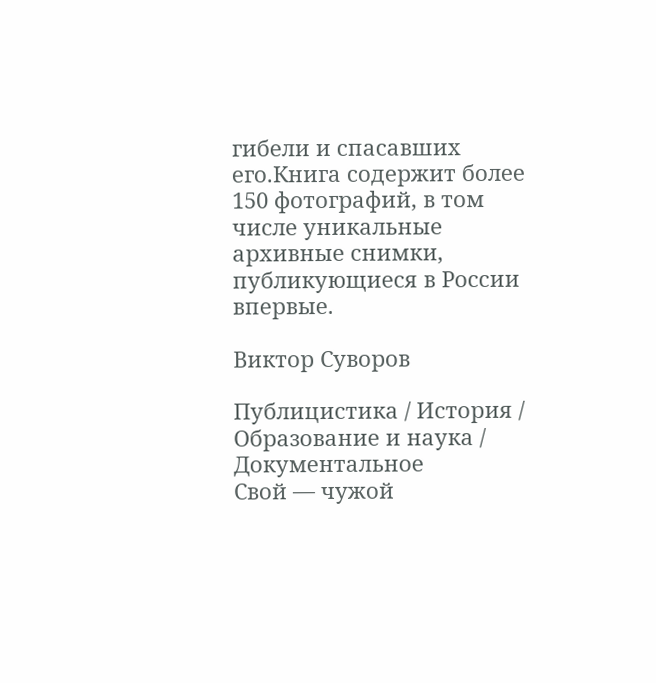гибели и спасавших его.Книга содержит более 150 фотографий, в том числе уникальные архивные снимки, публикующиеся в России впервые.

Виктор Суворов

Публицистика / История / Образование и наука / Документальное
Свой — чужой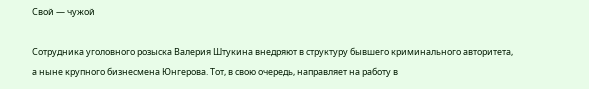Свой — чужой

Сотрудника уголовного розыска Валерия Штукина внедряют в структуру бывшего криминального авторитета, а ныне крупного бизнесмена Юнгерова. Тот, в свою очередь, направляет на работу в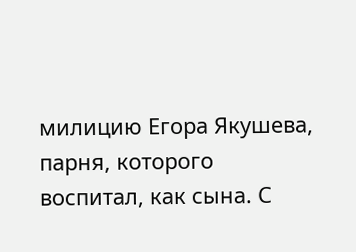милицию Егора Якушева, парня, которого воспитал, как сына. С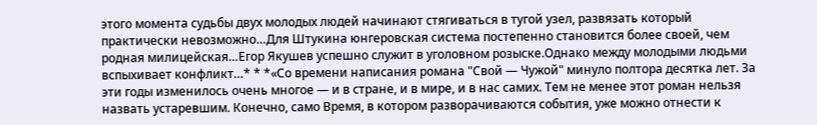этого момента судьбы двух молодых людей начинают стягиваться в тугой узел, развязать который практически невозможно…Для Штукина юнгеровская система постепенно становится более своей, чем родная милицейская…Егор Якушев успешно служит в уголовном розыске.Однако между молодыми людьми вспыхивает конфликт…* * *«Со времени написания романа "Свой — Чужой" минуло полтора десятка лет. За эти годы изменилось очень многое — и в стране, и в мире, и в нас самих. Тем не менее этот роман нельзя назвать устаревшим. Конечно, само Время, в котором разворачиваются события, уже можно отнести к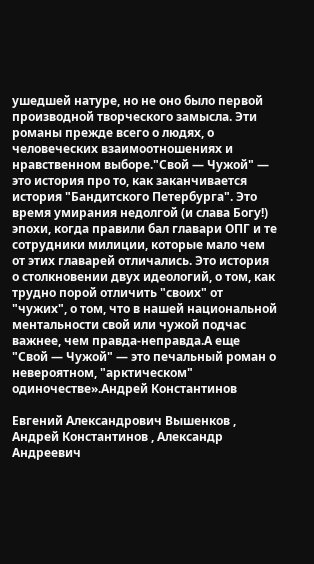ушедшей натуре, но не оно было первой производной творческого замысла. Эти романы прежде всего о людях, о человеческих взаимоотношениях и нравственном выборе."Свой — Чужой" — это история про то, как заканчивается история "Бандитского Петербурга". Это время умирания недолгой (и слава Богу!) эпохи, когда правили бал главари ОПГ и те сотрудники милиции, которые мало чем от этих главарей отличались. Это история о столкновении двух идеологий, о том, как трудно порой отличить "своих" от "чужих", о том, что в нашей национальной ментальности свой или чужой подчас важнее, чем правда-неправда.А еще "Свой — Чужой" — это печальный роман о невероятном, "арктическом" одиночестве».Андрей Константинов

Евгений Александрович Вышенков , Андрей Константинов , Александр Андреевич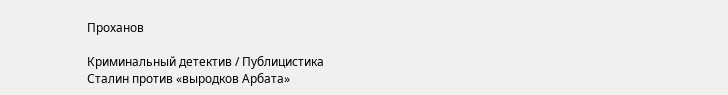Проханов

Криминальный детектив / Публицистика
Сталин против «выродков Арбата»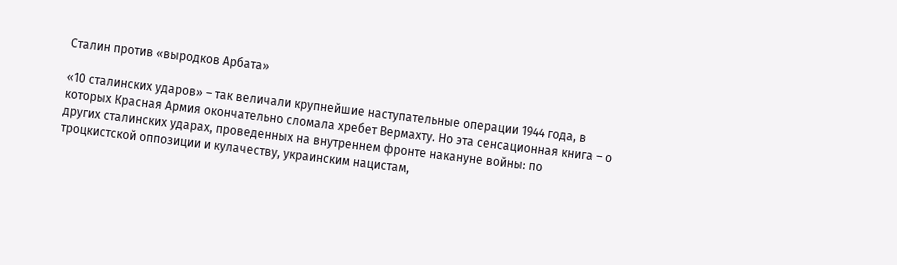Сталин против «выродков Арбата»

«10 сталинских ударов» – так величали крупнейшие наступательные операции 1944 года, в которых Красная Армия окончательно сломала хребет Вермахту. Но эта сенсационная книга – о других сталинских ударах, проведенных на внутреннем фронте накануне войны: по троцкистской оппозиции и кулачеству, украинским нацистам,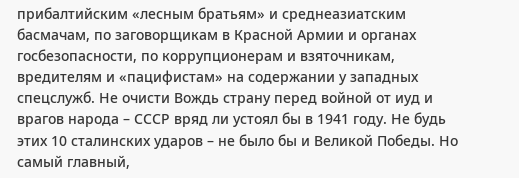прибалтийским «лесным братьям» и среднеазиатским басмачам, по заговорщикам в Красной Армии и органах госбезопасности, по коррупционерам и взяточникам, вредителям и «пацифистам» на содержании у западных спецслужб. Не очисти Вождь страну перед войной от иуд и врагов народа – СССР вряд ли устоял бы в 1941 году. Не будь этих 10 сталинских ударов – не было бы и Великой Победы. Но самый главный,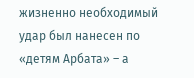жизненно необходимый удар был нанесен по «детям Арбата» – а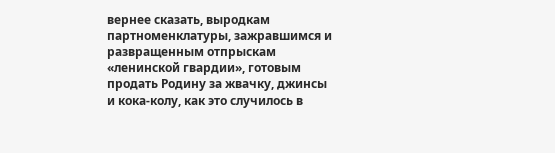вернее сказать, выродкам партноменклатуры, зажравшимся и развращенным отпрыскам «ленинской гвардии», готовым продать Родину за жвачку, джинсы и кока-колу, как это случилось в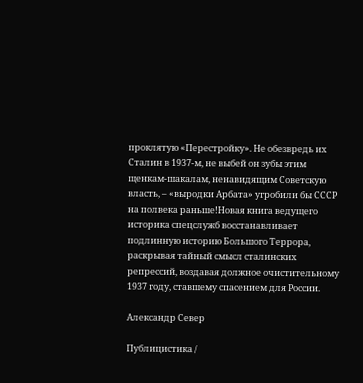проклятую «Перестройку». Не обезвредь их Сталин в 1937-м, не выбей он зубы этим щенкам-шакалам, ненавидящим Советскую власть, – «выродки Арбата» угробили бы СССР на полвека раньше!Новая книга ведущего историка спецслужб восстанавливает подлинную историю Большого Террора, раскрывая тайный смысл сталинских репрессий, воздавая должное очистительному 1937 году, ставшему спасением для России.

Александр Север

Публицистика /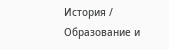История / Образование и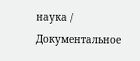наука / Документальное